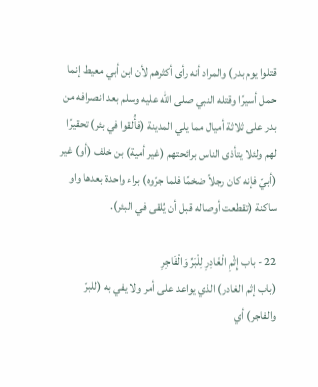قتلوا يوم بدر) والمراد أنه رأى أكثرهم لأن ابن أبي معيط إنما حمل أسيرًا وقتله النبي صلى الله عليه وسلم بعد انصرافه من بدر على ثلاثة أميال مما يلي المدينة (فأُلقوا في بئر) تحقيرًا لهم ولئلا يتأذى الناس برائحتهم (غير أمية) بن خلف (أو) غير (أبيّ فإنه كان رجلاً ضخمًا فلما جرّوه) براء واحدة بعدها واو ساكنة (تقطعت أوصاله قبل أن يُلقى في البئر).

22 - باب إِثْمِ الْغَادِرِ لِلْبَرِّ وَالْفَاجِرِ
(باب إثم الغادر) الذي يواعد على أمر ولا يفي به (للبرّ والفاجر) أي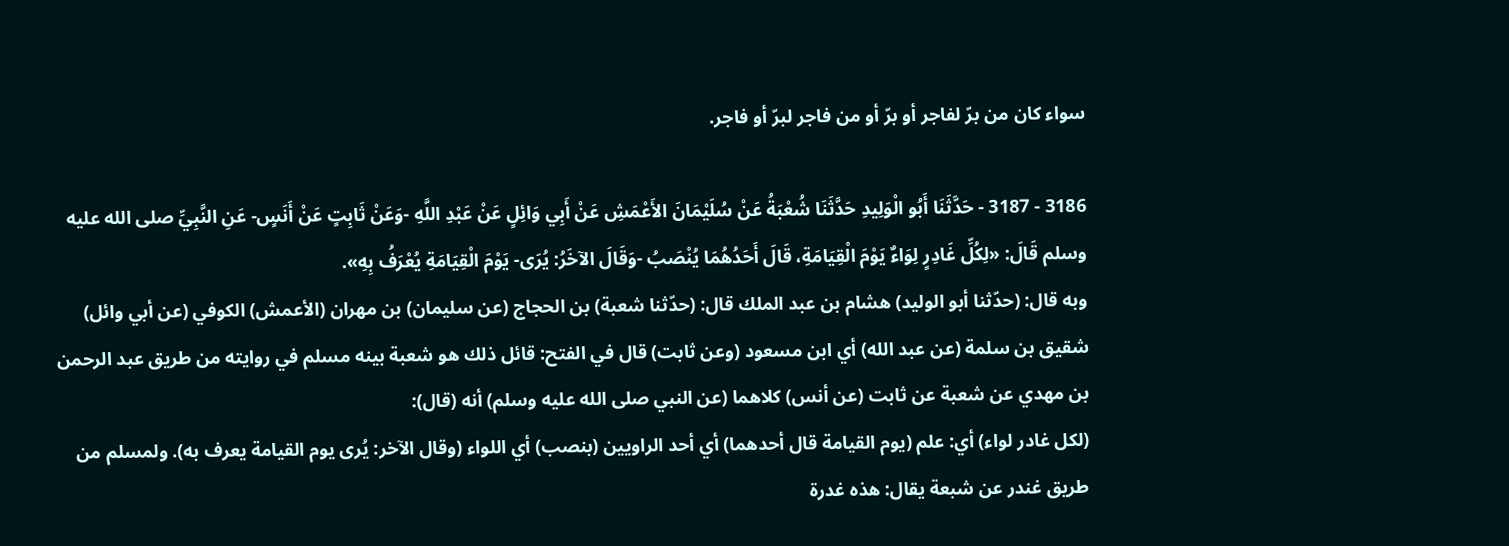سواء كان من برّ لفاجر أو برّ أو من فاجر لبرّ أو فاجر.

3186 - 3187 - حَدَّثَنَا أَبُو الْوَلِيدِ حَدَّثَنَا شُعْبَةُ عَنْ سُلَيْمَانَ الأَعْمَشِ عَنْ أَبِي وَائِلٍ عَنْ عَبْدِ اللَّهِ -وَعَنْ ثَابِتٍ عَنْ أَنَسٍ- عَنِ النَّبِيِّ صلى الله عليه وسلم قَالَ: «لِكُلِّ غَادِرٍ لِوَاءٌ يَوْمَ الْقِيَامَةِ، قَالَ أَحَدُهُمَا يُنْصَبُ -وَقَالَ الآخَرُ: يُرَى- يَوْمَ الْقِيَامَةِ يُعْرَفُ بِهِ».
وبه قال: (حدّثنا أبو الوليد) هشام بن عبد الملك قال: (حدّثنا شعبة) بن الحجاج (عن سليمان) بن مهران (الأعمش) الكوفي (عن أبي وائل) شقيق بن سلمة (عن عبد الله) أي ابن مسعود (وعن ثابت) قال في الفتح: قائل ذلك هو شعبة بينه مسلم في روايته من طريق عبد الرحمن بن مهدي عن شعبة عن ثابت (عن أنس) كلاهما (عن النبي صلى الله عليه وسلم) أنه (قال):
(لكل غادر لواء) أي: علم (يوم القيامة قال أحدهما) أي أحد الراويين (بنصب) أي اللواء (وقال الآخر: يُرى يوم القيامة يعرف به). ولمسلم من طريق غندر عن شبعة يقال: هذه غدرة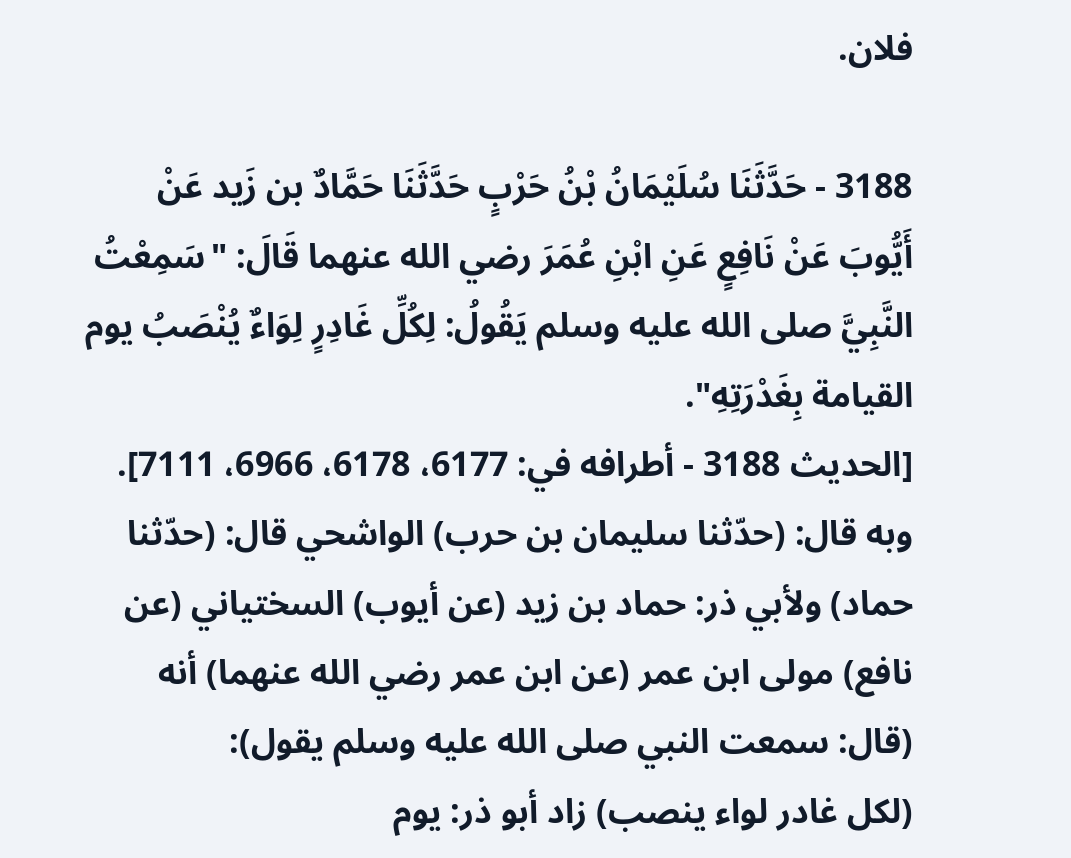فلان.

3188 - حَدَّثَنَا سُلَيْمَانُ بْنُ حَرْبٍ حَدَّثَنَا حَمَّادٌ بن زَيد عَنْ أَيُّوبَ عَنْ نَافِعٍ عَنِ ابْنِ عُمَرَ رضي الله عنهما قَالَ: "سَمِعْتُ النَّبِيَّ صلى الله عليه وسلم يَقُولُ: لِكُلِّ غَادِرٍ لِوَاءٌ يُنْصَبُ يوم القيامة بِغَدْرَتِهِ".
[الحديث 3188 - أطرافه في: 6177، 6178، 6966، 7111].
وبه قال: (حدّثنا سليمان بن حرب) الواشحي قال: (حدّثنا حماد) ولأبي ذر: حماد بن زيد (عن أيوب) السختياني (عن نافع) مولى ابن عمر (عن ابن عمر رضي الله عنهما) أنه (قال: سمعت النبي صلى الله عليه وسلم يقول):
(لكل غادر لواء ينصب) زاد أبو ذر: يوم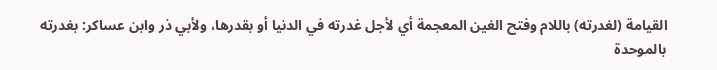القيامة (لغدرته) باللام وفتح الغين المعجمة أي لأجل غدرته في الدنيا أو بقدرها، ولأبي ذر وابن عساكر: بغدرته بالموحدة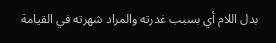بدل اللام أي بسبب غدرته والمراد شهرته في القيامة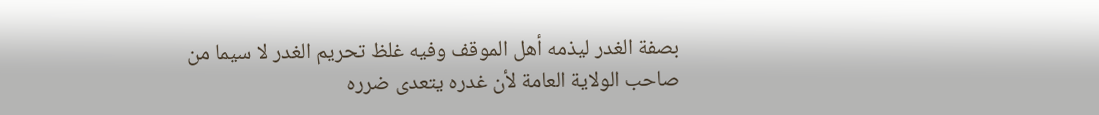بصفة الغدر ليذمه أهل الموقف وفيه غلظ تحريم الغدر لا سيما من صاحب الولاية العامة لأن غدره يتعدى ضرره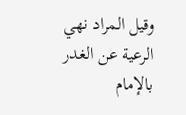وقيل المراد نهي الرعية عن الغدر بالإمام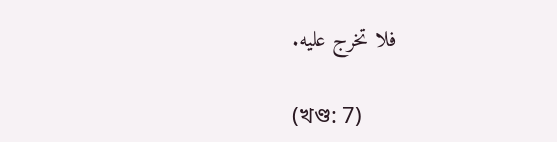فلا تخرج عليه.

(খণ্ড: 7)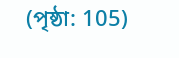(পৃষ্ঠা: 105)